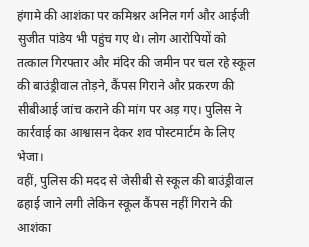हंगामे की आशंका पर कमिश्नर अनिल गर्ग और आईजी सुजीत पांडेय भी पहुंच गए थे। लोग आरोपियों को तत्काल गिरफ्तार और मंदिर की जमीन पर चल रहे स्कूल की बाउंड्रीवाल तोड़ने, कैंपस गिराने और प्रकरण की सीबीआई जांच कराने की मांग पर अड़ गए। पुलिस ने कार्रवाई का आश्वासन देकर शव पोस्टमार्टम के लिए भेजा।
वहीं, पुलिस की मदद से जेसीबी से स्कूल की बाउंड्रीवाल ढहाई जाने लगी लेकिन स्कूल कैंपस नहीं गिराने की आशंका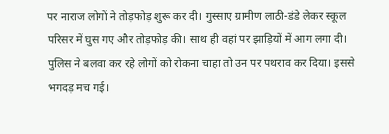पर नाराज लोगों ने तोड़फोड़ शुरू कर दी। गुस्साए ग्रामीण लाठी-डंडे लेकर स्कूल परिसर में घुस गए और तोड़फोड़ की। साथ ही वहां पर झाड़ियों में आग लगा दी। पुलिस ने बलवा कर रहे लोगों को रोकना चाहा तो उन पर पथराव कर दिया। इससे भगदड़ मच गई।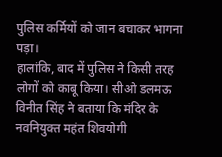पुलिस कर्मियों को जान बचाकर भागना पड़ा।
हालांकि, बाद में पुलिस ने किसी तरह लोगों को काबू किया। सीओ डलमऊ विनीत सिंह ने बताया कि मंदिर के नवनियुक्त महंत शिवयोगी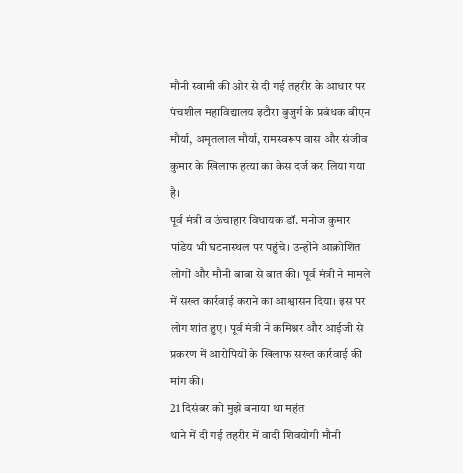मौनी स्वामी की ओर से दी गई तहरीर के आधार पर पंचशील महाविद्यालय इटौरा बुजुर्ग के प्रबंधक बीएन मौर्या, अमृतलाल मौर्या, रामस्वरूप वास और संजीव कुमार के खिलाफ हत्या का केस दर्ज कर लिया गया है।
पूर्व मंत्री व ऊंचाहार विधायक डॉ. मनोज कुमार पांडेय भी घटनास्थल पर पहुंचे। उन्होंने आक्रोशित लोगों और मौनी बाबा से बात की। पूर्व मंत्री ने मामले में सख्त कार्रवाई कराने का आश्वासन दिया। इस पर लोग शांत हुए। पूर्व मंत्री ने कमिश्नर और आईजी से प्रकरण में आरोपियों के खिलाफ सख्त कार्रवाई की मांग की।
21 दिसंबर को मुझे बनाया था महंत
थाने में दी गई तहरीर में वादी शिवयोगी मौनी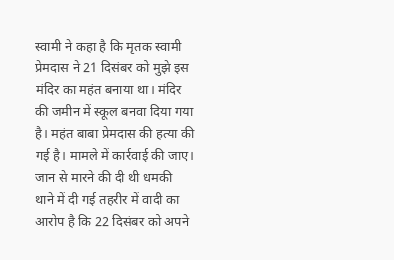स्वामी ने कहा है कि मृतक स्वामी प्रेमदास ने 21 दिसंबर को मुझे इस मंदिर का महंत बनाया था। मंदिर की जमीन में स्कूल बनवा दिया गया है। महंत बाबा प्रेमदास की हत्या की गई है। मामले में कार्रवाई की जाए।
जान से मारने की दी थी धमकी
थाने में दी गई तहरीर में वादी का आरोप है कि 22 दिसंबर को अपने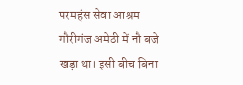परमहंस सेवा आश्रम गौरीगंज अमेठी में नौ बजे खड़ा था। इसी बीच बिना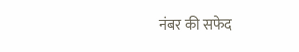नंबर की सफेद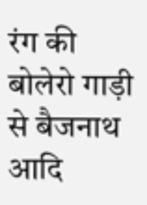रंग की बोलेरो गाड़ी से बैजनाथ आदि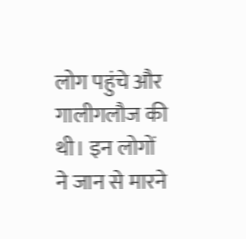लोग पहुंचे और गालीगलौज की थी। इन लोगों ने जान से मारने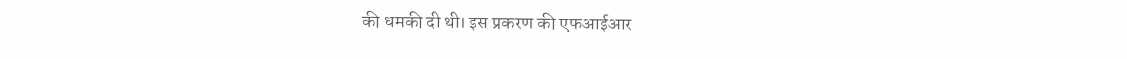की धमकी दी थी। इस प्रकरण की एफआईआर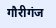गौरीगंज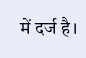में दर्ज है।